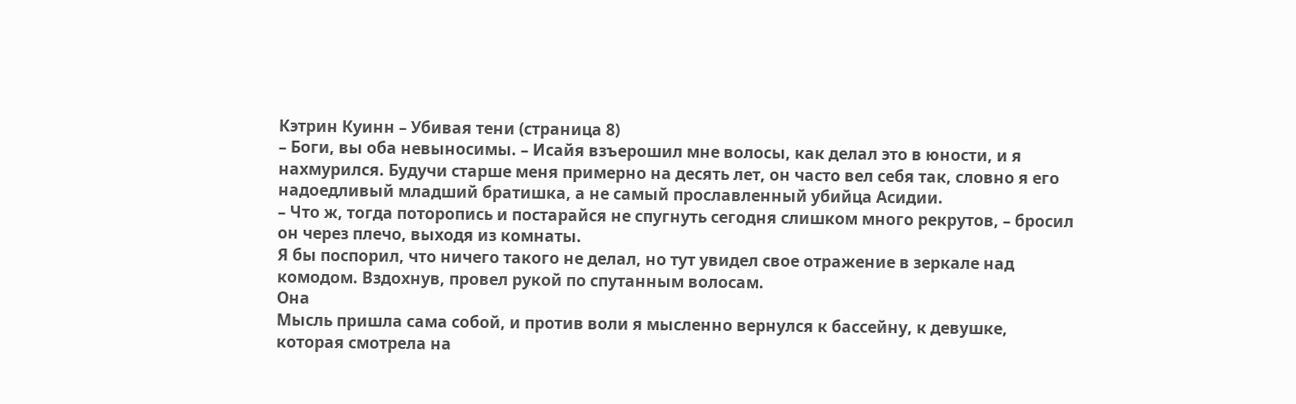Кэтрин Куинн – Убивая тени (страница 8)
– Боги, вы оба невыносимы. – Исайя взъерошил мне волосы, как делал это в юности, и я нахмурился. Будучи старше меня примерно на десять лет, он часто вел себя так, словно я его надоедливый младший братишка, а не самый прославленный убийца Асидии.
– Что ж, тогда поторопись и постарайся не спугнуть сегодня слишком много рекрутов, – бросил он через плечо, выходя из комнаты.
Я бы поспорил, что ничего такого не делал, но тут увидел свое отражение в зеркале над комодом. Вздохнув, провел рукой по спутанным волосам.
Она
Мысль пришла сама собой, и против воли я мысленно вернулся к бассейну, к девушке, которая смотрела на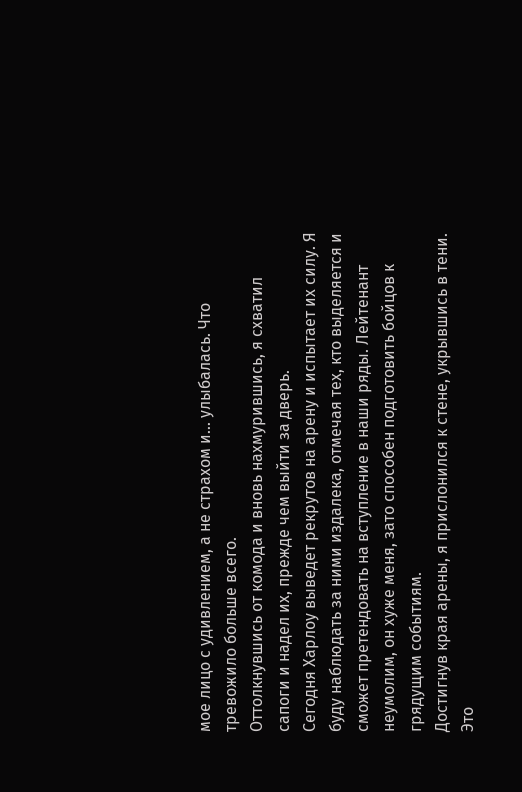мое лицо с удивлением, а не страхом и… улыбалась. Что тревожило больше всего.
Оттолкнувшись от комода и вновь нахмурившись, я схватил сапоги и надел их, прежде чем выйти за дверь.
Сегодня Харлоу выведет рекрутов на арену и испытает их силу. Я буду наблюдать за ними издалека, отмечая тех, кто выделяется и сможет претендовать на вступление в наши ряды. Лейтенант неумолим, он хуже меня, зато способен подготовить бойцов к грядущим событиям.
Достигнув края арены, я прислонился к стене, укрывшись в тени.
Это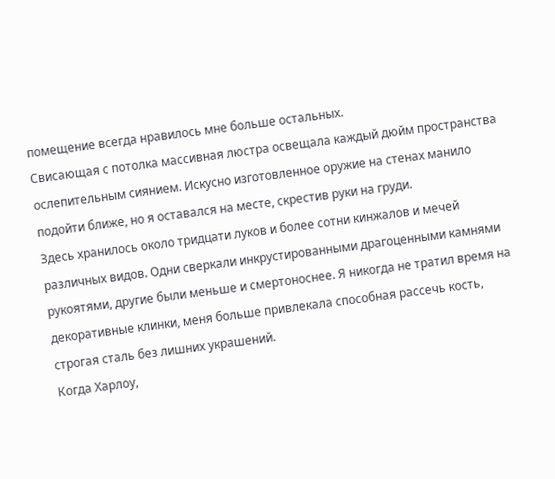помещение всегда нравилось мне больше остальных.
Свисающая с потолка массивная люстра освещала каждый дюйм пространства ослепительным сиянием. Искусно изготовленное оружие на стенах манило подойти ближе, но я оставался на месте, скрестив руки на груди.
Здесь хранилось около тридцати луков и более сотни кинжалов и мечей различных видов. Одни сверкали инкрустированными драгоценными камнями рукоятями, другие были меньше и смертоноснее. Я никогда не тратил время на декоративные клинки, меня больше привлекала способная рассечь кость, строгая сталь без лишних украшений.
Когда Харлоу,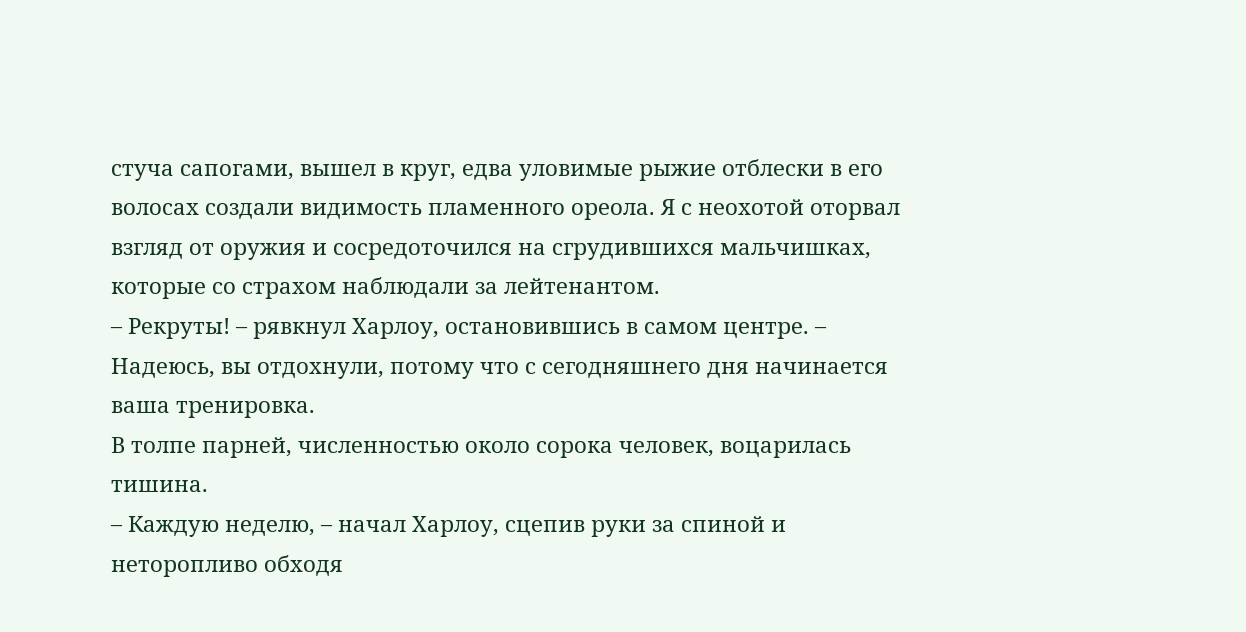стуча сапогами, вышел в круг, едва уловимые рыжие отблески в его волосах создали видимость пламенного ореола. Я с неохотой оторвал взгляд от оружия и сосредоточился на сгрудившихся мальчишках, которые со страхом наблюдали за лейтенантом.
– Рекруты! – рявкнул Харлоу, остановившись в самом центре. – Надеюсь, вы отдохнули, потому что с сегодняшнего дня начинается ваша тренировка.
В толпе парней, численностью около сорока человек, воцарилась тишина.
– Каждую неделю, – начал Харлоу, сцепив руки за спиной и неторопливо обходя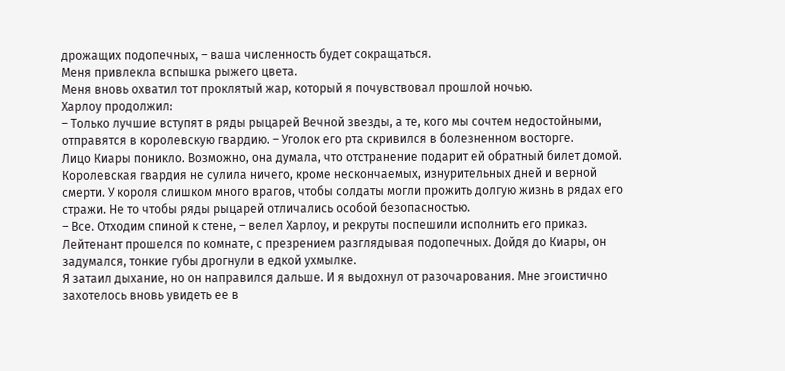дрожащих подопечных, – ваша численность будет сокращаться.
Меня привлекла вспышка рыжего цвета.
Меня вновь охватил тот проклятый жар, который я почувствовал прошлой ночью.
Харлоу продолжил:
– Только лучшие вступят в ряды рыцарей Вечной звезды, а те, кого мы сочтем недостойными, отправятся в королевскую гвардию. – Уголок его рта скривился в болезненном восторге.
Лицо Киары поникло. Возможно, она думала, что отстранение подарит ей обратный билет домой. Королевская гвардия не сулила ничего, кроме нескончаемых, изнурительных дней и верной смерти. У короля слишком много врагов, чтобы солдаты могли прожить долгую жизнь в рядах его стражи. Не то чтобы ряды рыцарей отличались особой безопасностью.
– Все. Отходим спиной к стене, – велел Харлоу, и рекруты поспешили исполнить его приказ.
Лейтенант прошелся по комнате, с презрением разглядывая подопечных. Дойдя до Киары, он задумался, тонкие губы дрогнули в едкой ухмылке.
Я затаил дыхание, но он направился дальше. И я выдохнул от разочарования. Мне эгоистично захотелось вновь увидеть ее в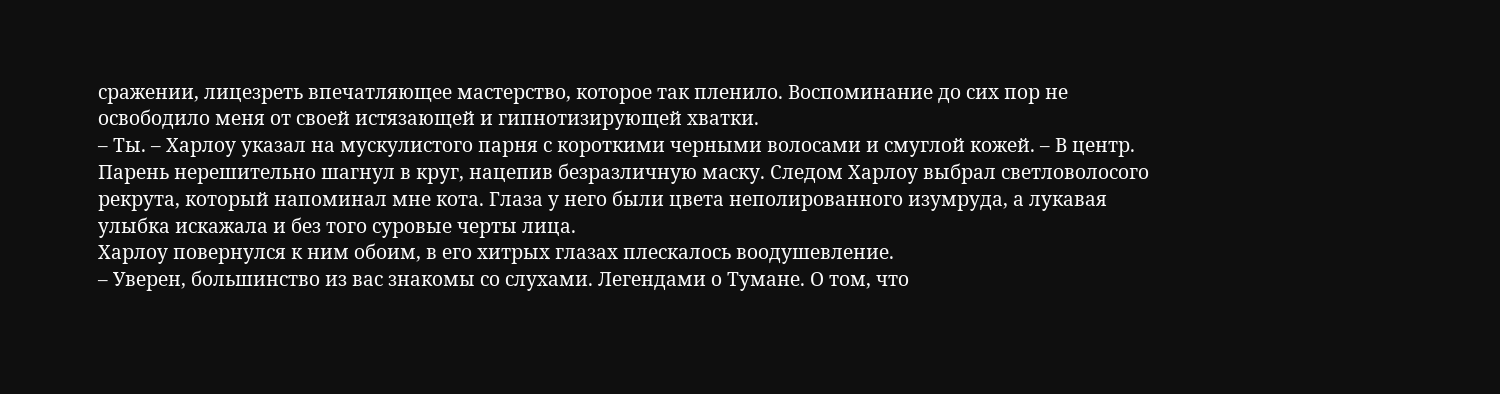сражении, лицезреть впечатляющее мастерство, которое так пленило. Воспоминание до сих пор не освободило меня от своей истязающей и гипнотизирующей хватки.
– Ты. – Харлоу указал на мускулистого парня с короткими черными волосами и смуглой кожей. – В центр.
Парень нерешительно шагнул в круг, нацепив безразличную маску. Следом Харлоу выбрал светловолосого рекрута, который напоминал мне кота. Глаза у него были цвета неполированного изумруда, а лукавая улыбка искажала и без того суровые черты лица.
Харлоу повернулся к ним обоим, в его хитрых глазах плескалось воодушевление.
– Уверен, большинство из вас знакомы со слухами. Легендами о Тумане. О том, что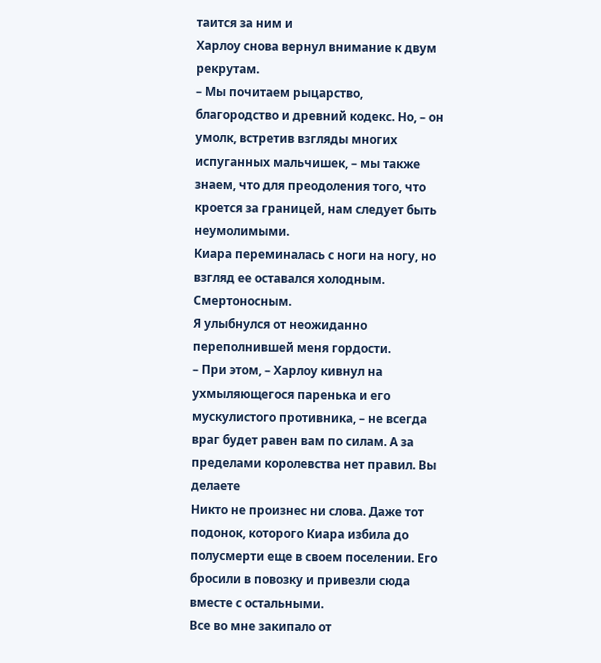таится за ним и
Харлоу снова вернул внимание к двум рекрутам.
– Мы почитаем рыцарство, благородство и древний кодекс. Но, – он умолк, встретив взгляды многих испуганных мальчишек, – мы также знаем, что для преодоления того, что кроется за границей, нам следует быть неумолимыми.
Киара переминалась с ноги на ногу, но взгляд ее оставался холодным. Смертоносным.
Я улыбнулся от неожиданно переполнившей меня гордости.
– При этом, – Харлоу кивнул на ухмыляющегося паренька и его мускулистого противника, – не всегда враг будет равен вам по силам. А за пределами королевства нет правил. Вы делаете
Никто не произнес ни слова. Даже тот подонок, которого Киара избила до полусмерти еще в своем поселении. Его бросили в повозку и привезли сюда вместе с остальными.
Все во мне закипало от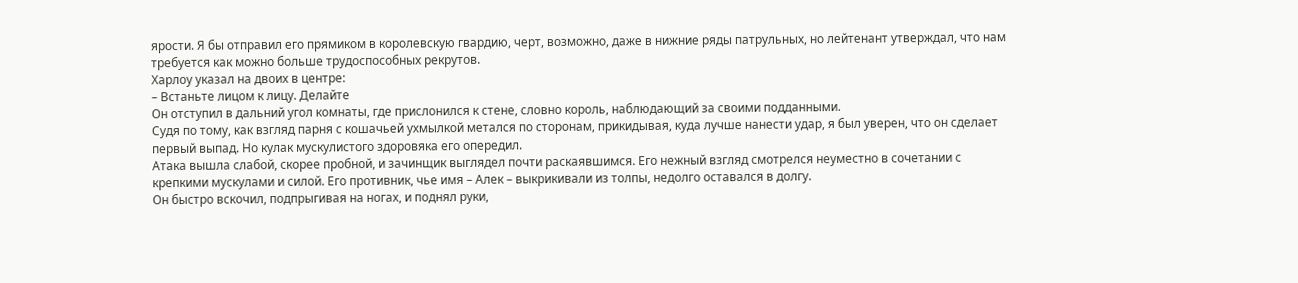ярости. Я бы отправил его прямиком в королевскую гвардию, черт, возможно, даже в нижние ряды патрульных, но лейтенант утверждал, что нам требуется как можно больше трудоспособных рекрутов.
Харлоу указал на двоих в центре:
– Встаньте лицом к лицу. Делайте
Он отступил в дальний угол комнаты, где прислонился к стене, словно король, наблюдающий за своими подданными.
Судя по тому, как взгляд парня с кошачьей ухмылкой метался по сторонам, прикидывая, куда лучше нанести удар, я был уверен, что он сделает первый выпад. Но кулак мускулистого здоровяка его опередил.
Атака вышла слабой, скорее пробной, и зачинщик выглядел почти раскаявшимся. Его нежный взгляд смотрелся неуместно в сочетании с крепкими мускулами и силой. Его противник, чье имя – Алек – выкрикивали из толпы, недолго оставался в долгу.
Он быстро вскочил, подпрыгивая на ногах, и поднял руки,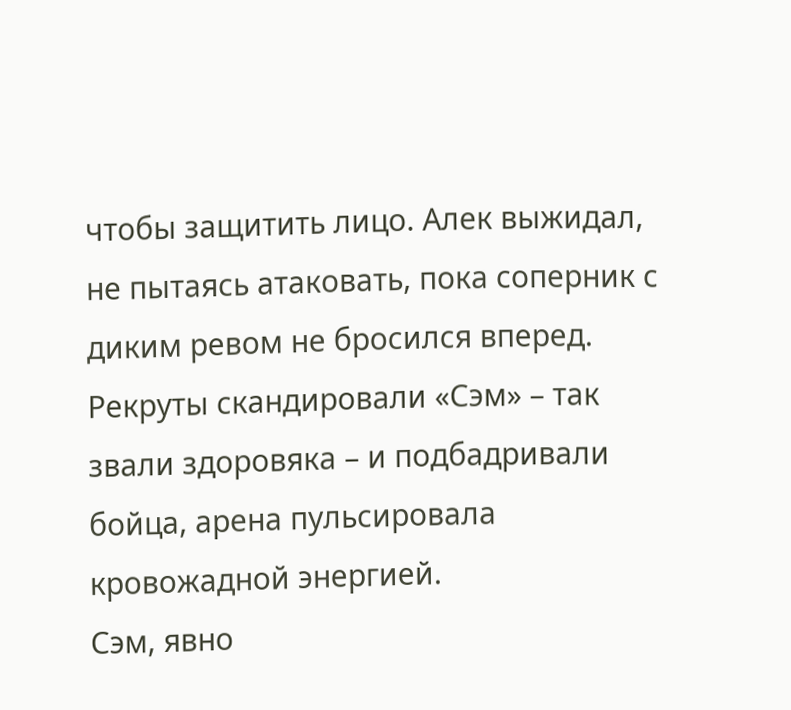чтобы защитить лицо. Алек выжидал, не пытаясь атаковать, пока соперник с диким ревом не бросился вперед.
Рекруты скандировали «Сэм» – так звали здоровяка – и подбадривали бойца, арена пульсировала кровожадной энергией.
Сэм, явно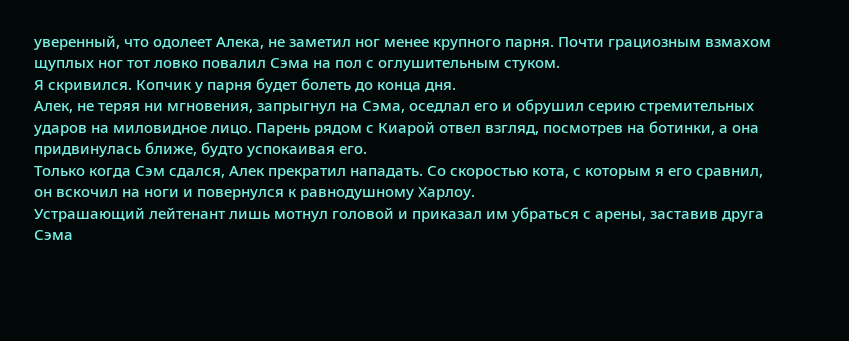уверенный, что одолеет Алека, не заметил ног менее крупного парня. Почти грациозным взмахом щуплых ног тот ловко повалил Сэма на пол с оглушительным стуком.
Я скривился. Копчик у парня будет болеть до конца дня.
Алек, не теряя ни мгновения, запрыгнул на Сэма, оседлал его и обрушил серию стремительных ударов на миловидное лицо. Парень рядом с Киарой отвел взгляд, посмотрев на ботинки, а она придвинулась ближе, будто успокаивая его.
Только когда Сэм сдался, Алек прекратил нападать. Со скоростью кота, с которым я его сравнил, он вскочил на ноги и повернулся к равнодушному Харлоу.
Устрашающий лейтенант лишь мотнул головой и приказал им убраться с арены, заставив друга Сэма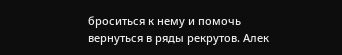броситься к нему и помочь вернуться в ряды рекрутов. Алек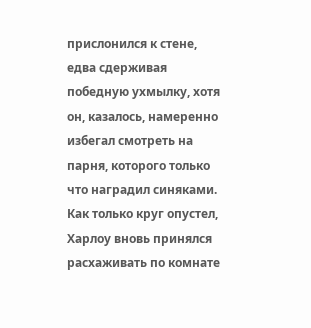прислонился к стене, едва сдерживая победную ухмылку, хотя он, казалось, намеренно избегал смотреть на парня, которого только что наградил синяками.
Как только круг опустел, Харлоу вновь принялся расхаживать по комнате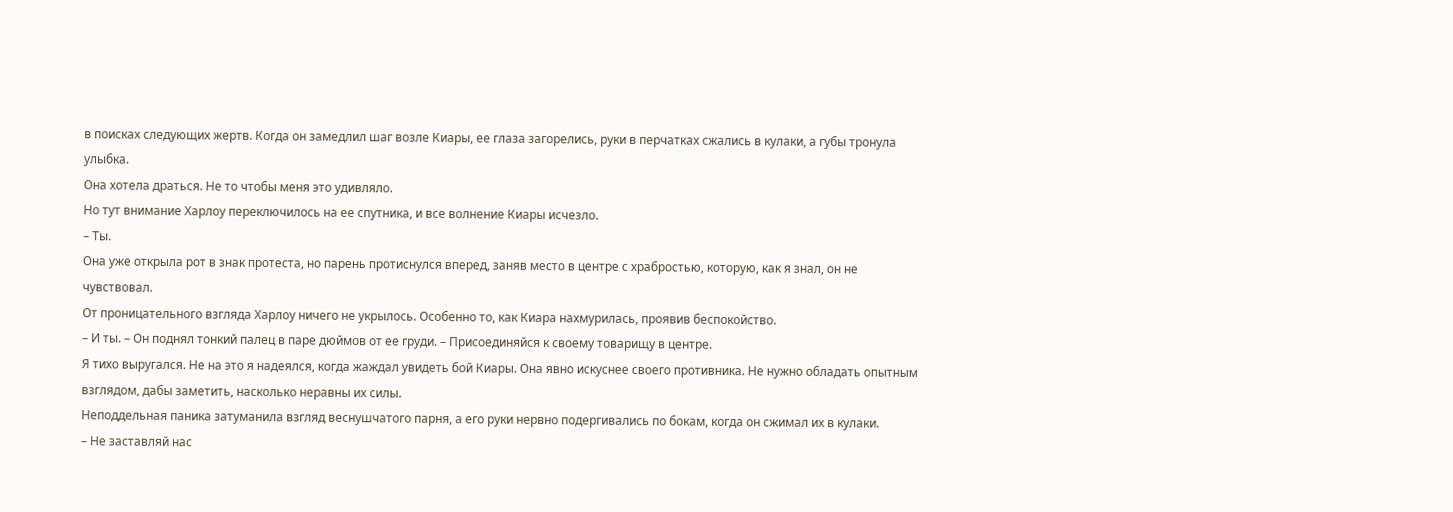в поисках следующих жертв. Когда он замедлил шаг возле Киары, ее глаза загорелись, руки в перчатках сжались в кулаки, а губы тронула улыбка.
Она хотела драться. Не то чтобы меня это удивляло.
Но тут внимание Харлоу переключилось на ее спутника, и все волнение Киары исчезло.
– Ты.
Она уже открыла рот в знак протеста, но парень протиснулся вперед, заняв место в центре с храбростью, которую, как я знал, он не чувствовал.
От проницательного взгляда Харлоу ничего не укрылось. Особенно то, как Киара нахмурилась, проявив беспокойство.
– И ты. – Он поднял тонкий палец в паре дюймов от ее груди. – Присоединяйся к своему товарищу в центре.
Я тихо выругался. Не на это я надеялся, когда жаждал увидеть бой Киары. Она явно искуснее своего противника. Не нужно обладать опытным взглядом, дабы заметить, насколько неравны их силы.
Неподдельная паника затуманила взгляд веснушчатого парня, а его руки нервно подергивались по бокам, когда он сжимал их в кулаки.
– Не заставляй нас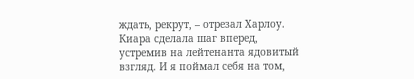ждать, рекрут, – отрезал Харлоу.
Киара сделала шаг вперед, устремив на лейтенанта ядовитый взгляд. И я поймал себя на том,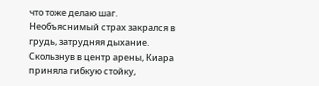что тоже делаю шаг. Необъяснимый страх закрался в грудь, затрудняя дыхание.
Скользнув в центр арены, Киара приняла гибкую стойку,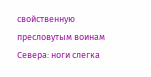свойственную пресловутым воинам Севера: ноги слегка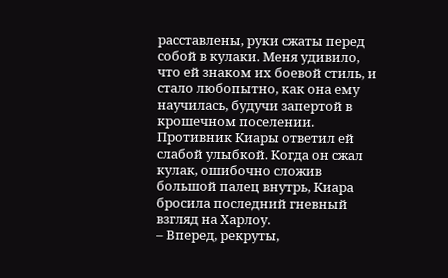расставлены, руки сжаты перед собой в кулаки. Меня удивило, что ей знаком их боевой стиль, и стало любопытно, как она ему научилась, будучи запертой в крошечном поселении.
Противник Киары ответил ей слабой улыбкой. Когда он сжал кулак, ошибочно сложив большой палец внутрь, Киара бросила последний гневный взгляд на Харлоу.
– Вперед, рекруты,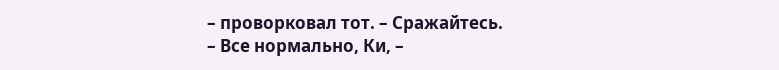– проворковал тот. – Сражайтесь.
– Все нормально, Ки, –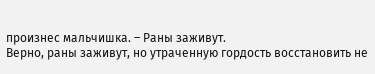произнес мальчишка. – Раны заживут.
Верно, раны заживут, но утраченную гордость восстановить не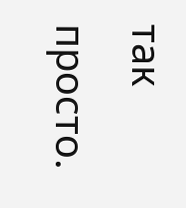так просто.